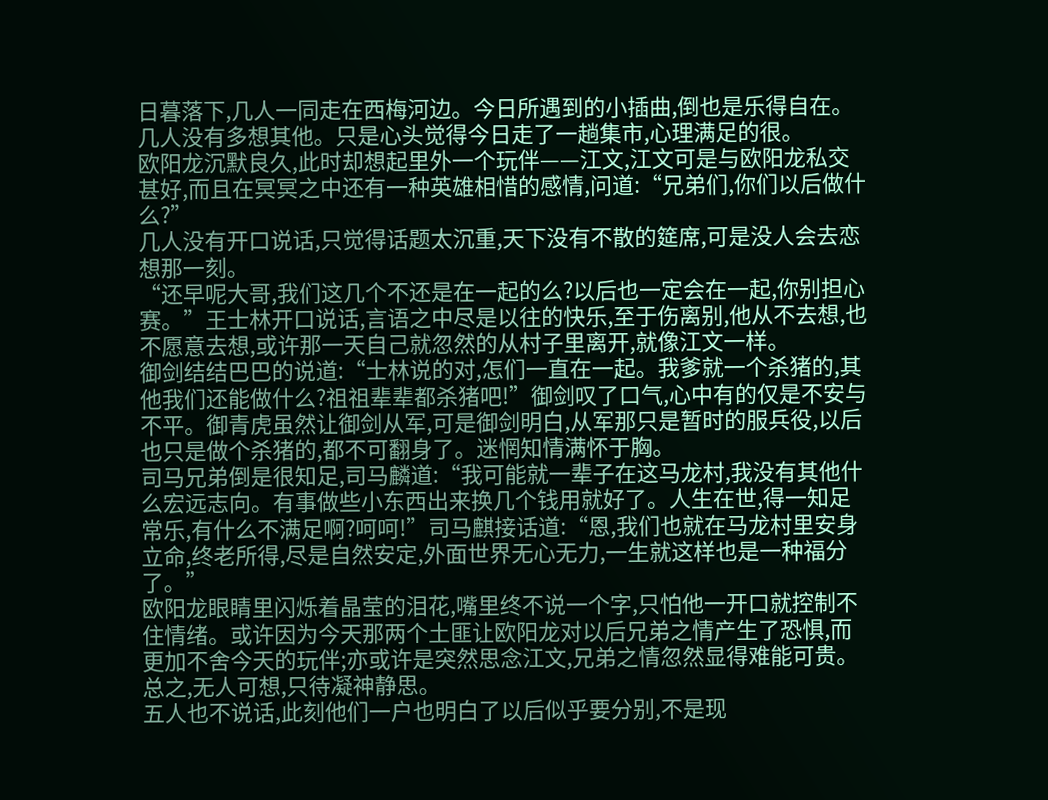日暮落下,几人一同走在西梅河边。今日所遇到的小插曲,倒也是乐得自在。几人没有多想其他。只是心头觉得今日走了一趟集市,心理满足的很。
欧阳龙沉默良久,此时却想起里外一个玩伴——江文,江文可是与欧阳龙私交甚好,而且在冥冥之中还有一种英雄相惜的感情,问道:“兄弟们,你们以后做什么?”
几人没有开口说话,只觉得话题太沉重,天下没有不散的筵席,可是没人会去恋想那一刻。
“还早呢大哥,我们这几个不还是在一起的么?以后也一定会在一起,你别担心赛。”王士林开口说话,言语之中尽是以往的快乐,至于伤离别,他从不去想,也不愿意去想,或许那一天自己就忽然的从村子里离开,就像江文一样。
御剑结结巴巴的说道:“士林说的对,怎们一直在一起。我爹就一个杀猪的,其他我们还能做什么?祖祖辈辈都杀猪吧!”御剑叹了口气,心中有的仅是不安与不平。御青虎虽然让御剑从军,可是御剑明白,从军那只是暂时的服兵役,以后也只是做个杀猪的,都不可翻身了。迷惘知情满怀于胸。
司马兄弟倒是很知足,司马麟道:“我可能就一辈子在这马龙村,我没有其他什么宏远志向。有事做些小东西出来换几个钱用就好了。人生在世,得一知足常乐,有什么不满足啊?呵呵!”司马麒接话道:“恩,我们也就在马龙村里安身立命,终老所得,尽是自然安定,外面世界无心无力,一生就这样也是一种福分了。”
欧阳龙眼睛里闪烁着晶莹的泪花,嘴里终不说一个字,只怕他一开口就控制不住情绪。或许因为今天那两个土匪让欧阳龙对以后兄弟之情产生了恐惧,而更加不舍今天的玩伴;亦或许是突然思念江文,兄弟之情忽然显得难能可贵。总之,无人可想,只待凝神静思。
五人也不说话,此刻他们一户也明白了以后似乎要分别,不是现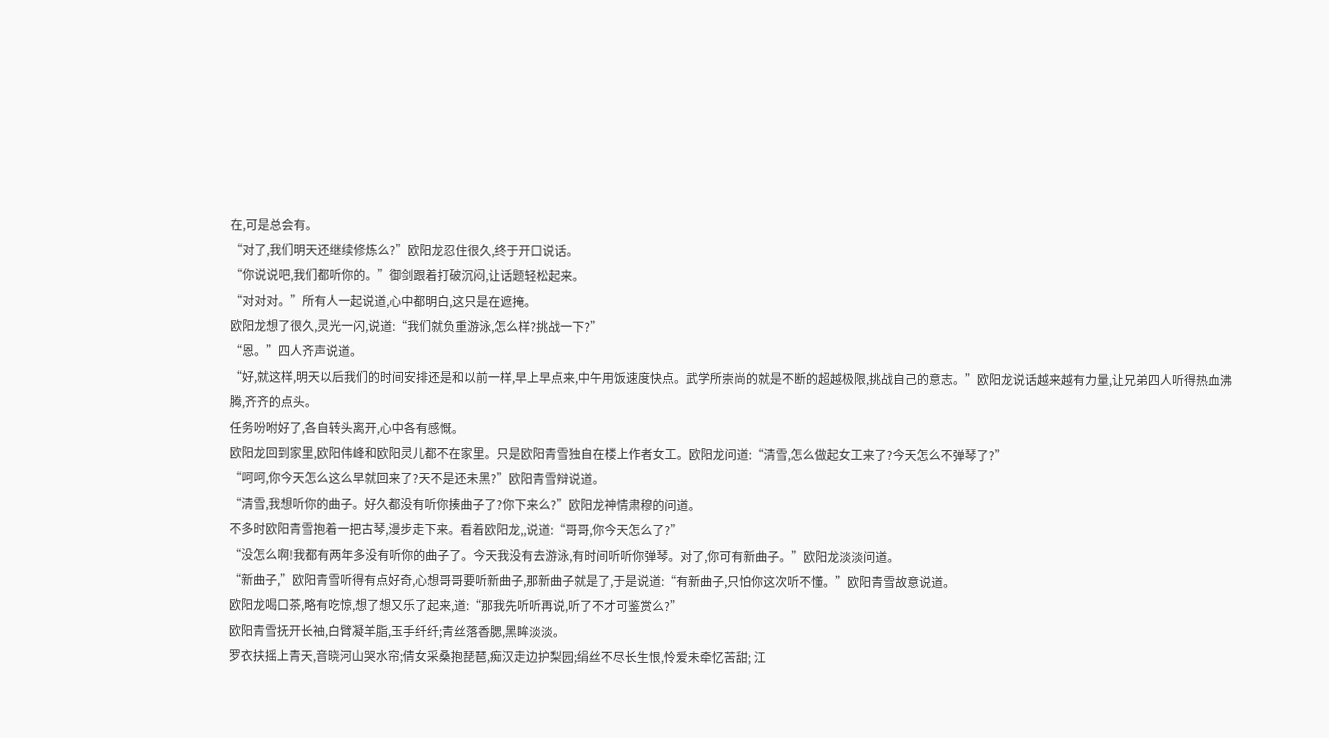在,可是总会有。
“对了,我们明天还继续修炼么?”欧阳龙忍住很久,终于开口说话。
“你说说吧,我们都听你的。”御剑跟着打破沉闷,让话题轻松起来。
“对对对。”所有人一起说道,心中都明白,这只是在遮掩。
欧阳龙想了很久,灵光一闪,说道:“我们就负重游泳,怎么样?挑战一下?”
“恩。”四人齐声说道。
“好,就这样,明天以后我们的时间安排还是和以前一样,早上早点来,中午用饭速度快点。武学所崇尚的就是不断的超越极限,挑战自己的意志。”欧阳龙说话越来越有力量,让兄弟四人听得热血沸腾,齐齐的点头。
任务吩咐好了,各自转头离开,心中各有感慨。
欧阳龙回到家里,欧阳伟峰和欧阳灵儿都不在家里。只是欧阳青雪独自在楼上作者女工。欧阳龙问道:“清雪,怎么做起女工来了?今天怎么不弹琴了?”
“呵呵,你今天怎么这么早就回来了?天不是还未黑?”欧阳青雪辩说道。
“清雪,我想听你的曲子。好久都没有听你揍曲子了?你下来么?”欧阳龙神情肃穆的问道。
不多时欧阳青雪抱着一把古琴,漫步走下来。看着欧阳龙,,说道:“哥哥,你今天怎么了?”
“没怎么啊!我都有两年多没有听你的曲子了。今天我没有去游泳,有时间听听你弹琴。对了,你可有新曲子。”欧阳龙淡淡问道。
“新曲子,”欧阳青雪听得有点好奇,心想哥哥要听新曲子,那新曲子就是了,于是说道:“有新曲子,只怕你这次听不懂。”欧阳青雪故意说道。
欧阳龙喝口茶,略有吃惊,想了想又乐了起来,道:“那我先听听再说,听了不才可鉴赏么?”
欧阳青雪抚开长袖,白臂凝羊脂,玉手纤纤;青丝落香腮,黑眸淡淡。
罗衣扶摇上青天,音晓河山哭水帘;倩女采桑抱琵琶,痴汉走边护梨园;绢丝不尽长生恨,怜爱未牵忆苦甜; 江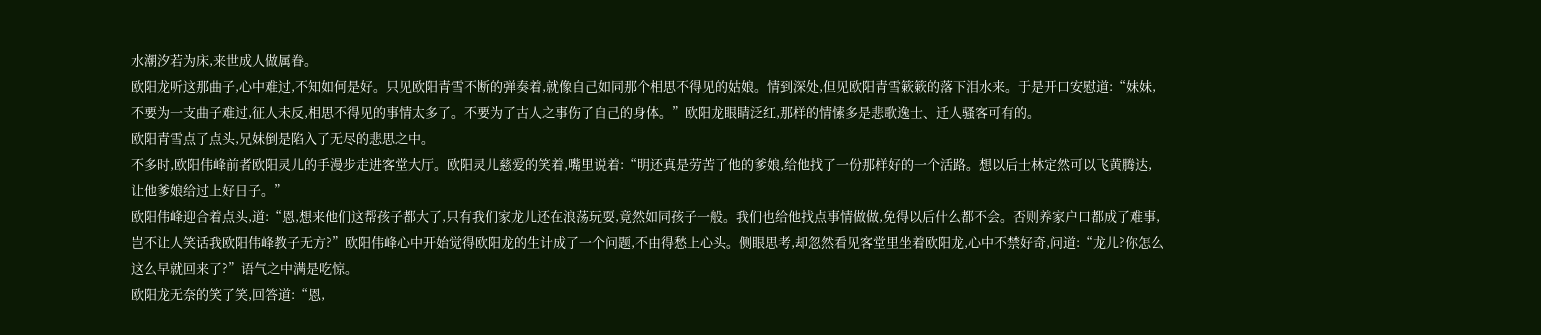水潮汐若为床,来世成人做属眷。
欧阳龙听这那曲子,心中难过,不知如何是好。只见欧阳青雪不断的弹奏着,就像自己如同那个相思不得见的姑娘。情到深处,但见欧阳青雪簌簌的落下泪水来。于是开口安慰道:“妹妹,不要为一支曲子难过,征人未反,相思不得见的事情太多了。不要为了古人之事伤了自己的身体。”欧阳龙眼睛泛红,那样的情愫多是悲歌逸士、迁人骚客可有的。
欧阳青雪点了点头,兄妹倒是陷入了无尽的悲思之中。
不多时,欧阳伟峰前者欧阳灵儿的手漫步走进客堂大厅。欧阳灵儿慈爱的笑着,嘴里说着:“明还真是劳苦了他的爹娘,给他找了一份那样好的一个活路。想以后士林定然可以飞黄腾达,让他爹娘给过上好日子。”
欧阳伟峰迎合着点头,道:“恩,想来他们这帮孩子都大了,只有我们家龙儿还在浪荡玩耍,竟然如同孩子一般。我们也给他找点事情做做,免得以后什么都不会。否则养家户口都成了难事,岂不让人笑话我欧阳伟峰教子无方?”欧阳伟峰心中开始觉得欧阳龙的生计成了一个问题,不由得愁上心头。侧眼思考,却忽然看见客堂里坐着欧阳龙,心中不禁好奇,问道:“龙儿?你怎么这么早就回来了?”语气之中满是吃惊。
欧阳龙无奈的笑了笑,回答道:“恩,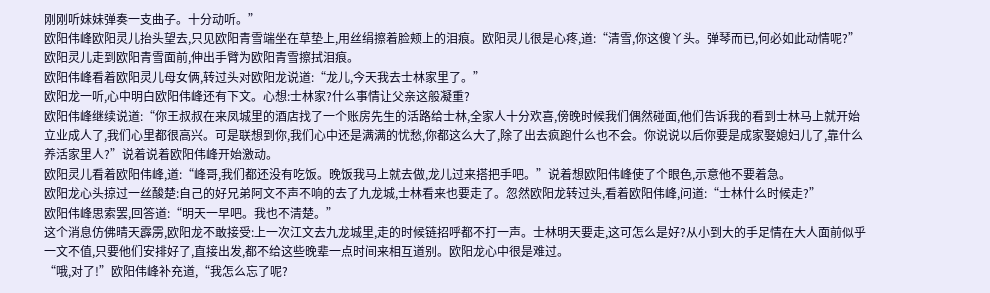刚刚听妹妹弹奏一支曲子。十分动听。”
欧阳伟峰欧阳灵儿抬头望去,只见欧阳青雪端坐在草垫上,用丝绢擦着脸颊上的泪痕。欧阳灵儿很是心疼,道:“清雪,你这傻丫头。弹琴而已,何必如此动情呢?”欧阳灵儿走到欧阳青雪面前,伸出手臂为欧阳青雪擦拭泪痕。
欧阳伟峰看着欧阳灵儿母女俩,转过头对欧阳龙说道:“龙儿,今天我去士林家里了。”
欧阳龙一听,心中明白欧阳伟峰还有下文。心想:士林家?什么事情让父亲这般凝重?
欧阳伟峰继续说道:“你王叔叔在来凤城里的酒店找了一个账房先生的活路给士林,全家人十分欢喜,傍晚时候我们偶然碰面,他们告诉我的看到士林马上就开始立业成人了,我们心里都很高兴。可是联想到你,我们心中还是满满的忧愁,你都这么大了,除了出去疯跑什么也不会。你说说以后你要是成家娶媳妇儿了,靠什么养活家里人?”说着说着欧阳伟峰开始激动。
欧阳灵儿看着欧阳伟峰,道:“峰哥,我们都还没有吃饭。晚饭我马上就去做,龙儿过来搭把手吧。”说着想欧阳伟峰使了个眼色,示意他不要着急。
欧阳龙心头掠过一丝酸楚:自己的好兄弟阿文不声不响的去了九龙城,士林看来也要走了。忽然欧阳龙转过头,看着欧阳伟峰,问道:“士林什么时候走?”
欧阳伟峰思索罢,回答道:“明天一早吧。我也不清楚。”
这个消息仿佛晴天霹雳,欧阳龙不敢接受:上一次江文去九龙城里,走的时候链招呼都不打一声。士林明天要走,这可怎么是好?从小到大的手足情在大人面前似乎一文不值,只要他们安排好了,直接出发,都不给这些晚辈一点时间来相互道别。欧阳龙心中很是难过。
“哦,对了!”欧阳伟峰补充道,“我怎么忘了呢?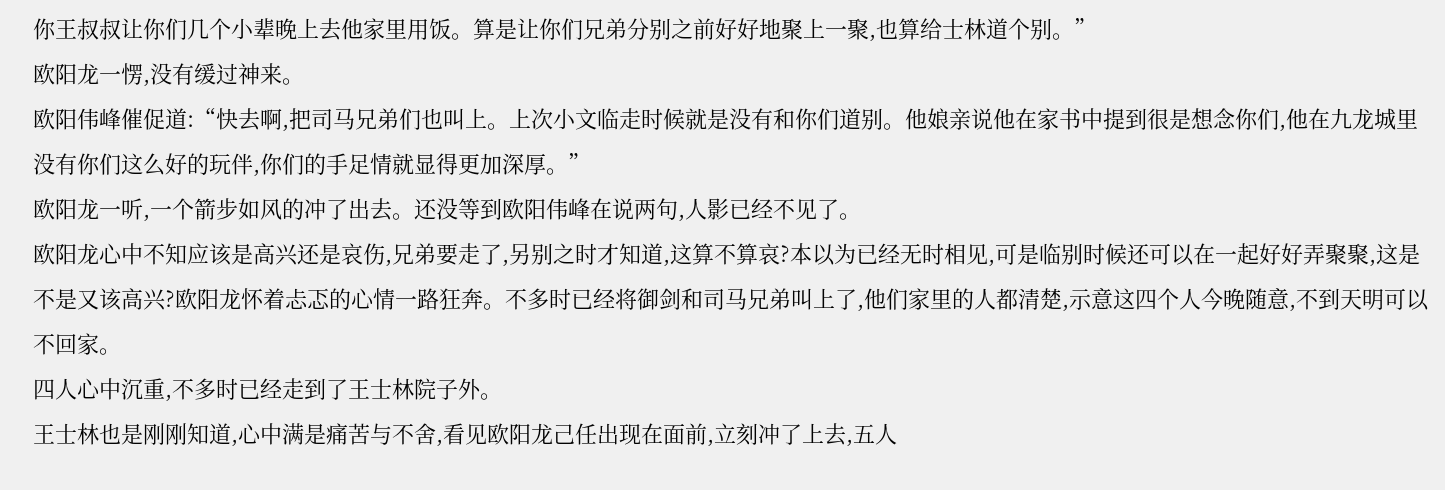你王叔叔让你们几个小辈晚上去他家里用饭。算是让你们兄弟分别之前好好地聚上一聚,也算给士林道个别。”
欧阳龙一愣,没有缓过神来。
欧阳伟峰催促道:“快去啊,把司马兄弟们也叫上。上次小文临走时候就是没有和你们道别。他娘亲说他在家书中提到很是想念你们,他在九龙城里没有你们这么好的玩伴,你们的手足情就显得更加深厚。”
欧阳龙一听,一个箭步如风的冲了出去。还没等到欧阳伟峰在说两句,人影已经不见了。
欧阳龙心中不知应该是高兴还是哀伤,兄弟要走了,另别之时才知道,这算不算哀?本以为已经无时相见,可是临别时候还可以在一起好好弄聚聚,这是不是又该高兴?欧阳龙怀着忐忑的心情一路狂奔。不多时已经将御剑和司马兄弟叫上了,他们家里的人都清楚,示意这四个人今晚随意,不到天明可以不回家。
四人心中沉重,不多时已经走到了王士林院子外。
王士林也是刚刚知道,心中满是痛苦与不舍,看见欧阳龙己任出现在面前,立刻冲了上去,五人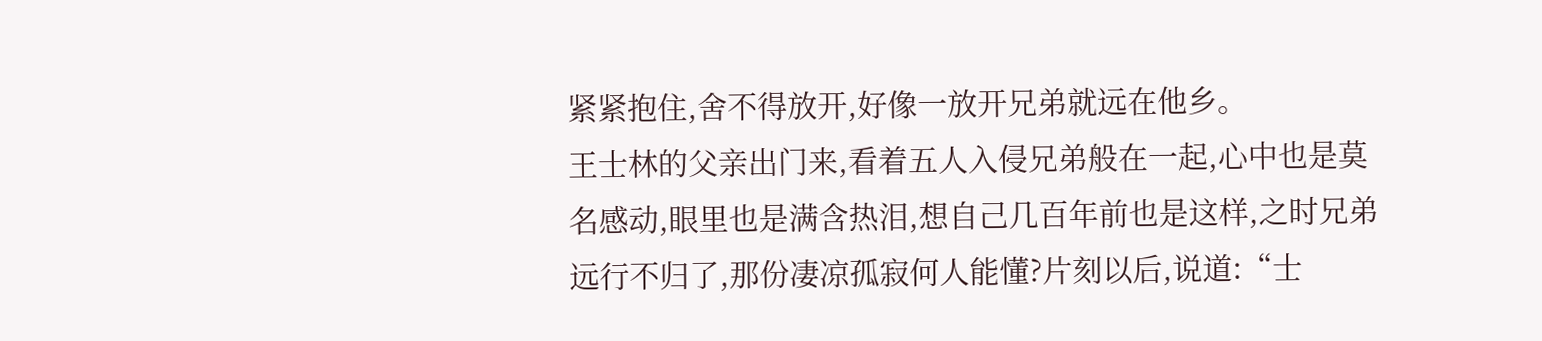紧紧抱住,舍不得放开,好像一放开兄弟就远在他乡。
王士林的父亲出门来,看着五人入侵兄弟般在一起,心中也是莫名感动,眼里也是满含热泪,想自己几百年前也是这样,之时兄弟远行不归了,那份凄凉孤寂何人能懂?片刻以后,说道:“士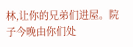林,让你的兄弟们进屋。院子今晚由你们处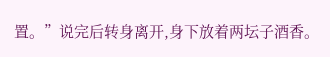置。”说完后转身离开,身下放着两坛子酒香。